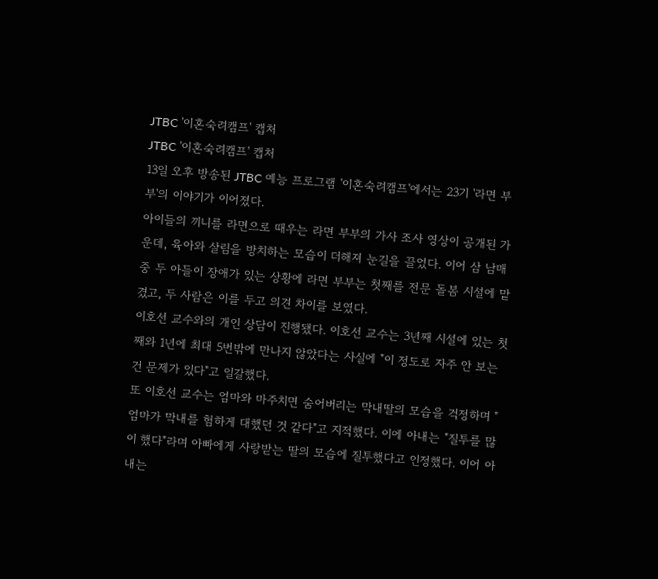JTBC '이혼숙려캠프' 캡처
JTBC '이혼숙려캠프' 캡처
13일 오후 방송된 JTBC 예능 프로그램 '이혼숙려캠프'에서는 23기 '라면 부부'의 이야기가 이어졌다.
아이들의 끼니를 라면으로 때우는 라면 부부의 가사 조사 영상이 공개된 가운데, 육아와 살림을 방치하는 모습이 더해져 눈길을 끌었다. 이어 삼 남매 중 두 아들이 장애가 있는 상황에 라면 부부는 첫째를 전문 돌봄 시설에 맡겼고, 두 사람은 이를 두고 의견 차이를 보였다.
이호선 교수와의 개인 상담이 진행됐다. 이호선 교수는 3년째 시설에 있는 첫째와 1년에 최대 5번밖에 만나지 않았다는 사실에 "이 정도로 자주 안 보는 건 문제가 있다"고 일갈했다.
또 이호선 교수는 엄마와 마주치면 숨어버리는 막내딸의 모습을 걱정하며 "엄마가 막내를 험하게 대했던 것 같다"고 지적했다. 이에 아내는 "질투를 많이 했다"라며 아빠에게 사랑받는 딸의 모습에 질투했다고 인정했다. 이어 아내는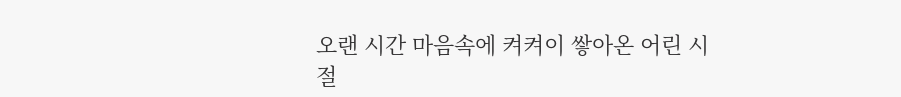오랜 시간 마음속에 켜켜이 쌓아온 어린 시절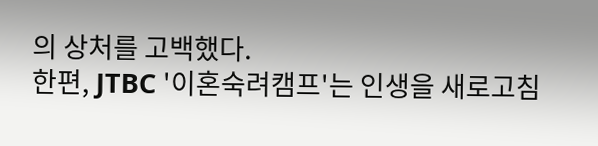의 상처를 고백했다.
한편, JTBC '이혼숙려캠프'는 인생을 새로고침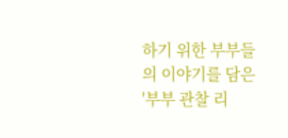하기 위한 부부들의 이야기를 담은 '부부 관찰 리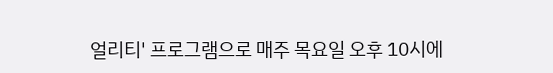얼리티' 프로그램으로 매주 목요일 오후 10시에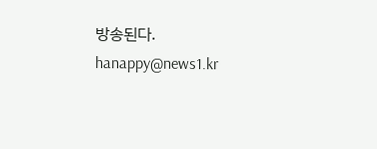방송된다.
hanappy@news1.kr